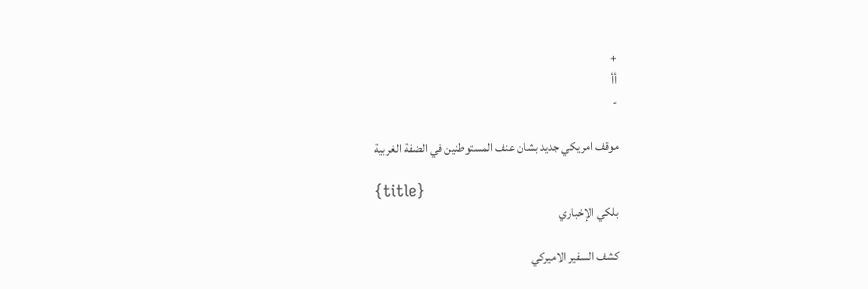+
أأ
-

موقف امريكي جديد بشان عنف المستوطنين في الضفة الغربية

{title}
بلكي الإخباري

كشف السفير الاميركي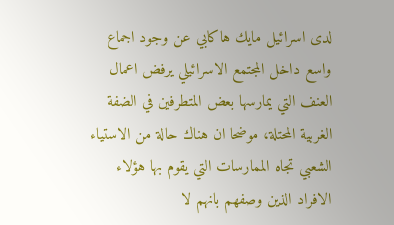لدى اسرائيل مايك هاكابي عن وجود اجماع واسع داخل المجتمع الاسرائيلي يرفض اعمال العنف التي يمارسها بعض المتطرفين في الضفة الغربية المحتلة، موضحا ان هناك حالة من الاستياء الشعبي تجاه الممارسات التي يقوم بها هؤلاء الافراد الذين وصفهم بانهم لا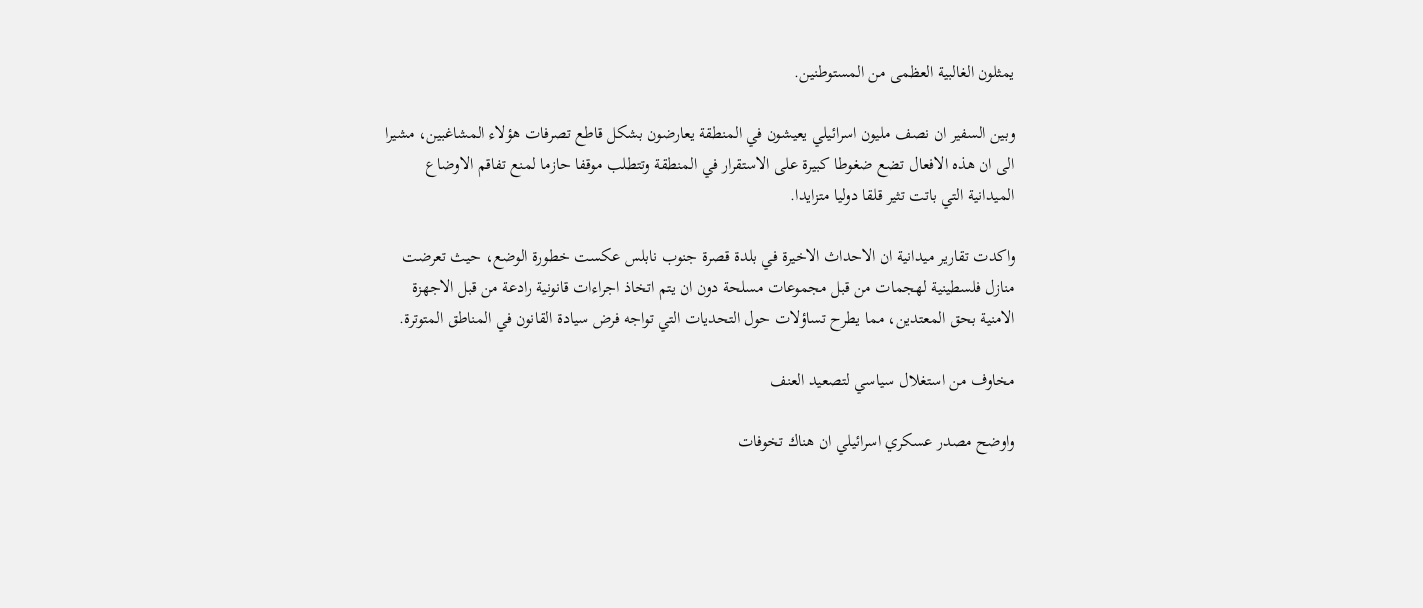يمثلون الغالبية العظمى من المستوطنين.

وبين السفير ان نصف مليون اسرائيلي يعيشون في المنطقة يعارضون بشكل قاطع تصرفات هؤلاء المشاغبين، مشيرا الى ان هذه الافعال تضع ضغوطا كبيرة على الاستقرار في المنطقة وتتطلب موقفا حازما لمنع تفاقم الاوضاع الميدانية التي باتت تثير قلقا دوليا متزايدا.

واكدت تقارير ميدانية ان الاحداث الاخيرة في بلدة قصرة جنوب نابلس عكست خطورة الوضع، حيث تعرضت منازل فلسطينية لهجمات من قبل مجموعات مسلحة دون ان يتم اتخاذ اجراءات قانونية رادعة من قبل الاجهزة الامنية بحق المعتدين، مما يطرح تساؤلات حول التحديات التي تواجه فرض سيادة القانون في المناطق المتوترة.

مخاوف من استغلال سياسي لتصعيد العنف

واوضح مصدر عسكري اسرائيلي ان هناك تخوفات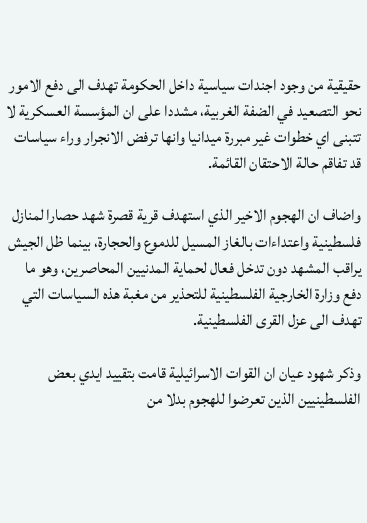حقيقية من وجود اجندات سياسية داخل الحكومة تهدف الى دفع الامور نحو التصعيد في الضفة الغربية، مشددا على ان المؤسسة العسكرية لا تتبنى اي خطوات غير مبررة ميدانيا وانها ترفض الانجرار وراء سياسات قد تفاقم حالة الاحتقان القائمة.

واضاف ان الهجوم الاخير الذي استهدف قرية قصرة شهد حصارا لمنازل فلسطينية واعتداءات بالغاز المسيل للدموع والحجارة، بينما ظل الجيش يراقب المشهد دون تدخل فعال لحماية المدنيين المحاصرين، وهو ما دفع وزارة الخارجية الفلسطينية للتحذير من مغبة هذه السياسات التي تهدف الى عزل القرى الفلسطينية.

وذكر شهود عيان ان القوات الاسرائيلية قامت بتقييد ايدي بعض الفلسطينيين الذين تعرضوا للهجوم بدلا من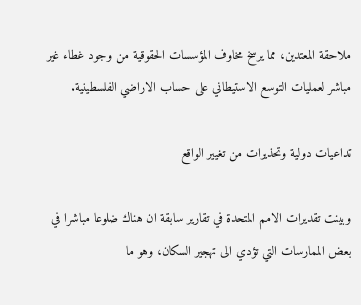ملاحقة المعتدين، مما يرسخ مخاوف المؤسسات الحقوقية من وجود غطاء غير مباشر لعمليات التوسع الاستيطاني على حساب الاراضي الفلسطينية.

تداعيات دولية وتحذيرات من تغيير الواقع

وبينت تقديرات الامم المتحدة في تقارير سابقة ان هناك ضلوعا مباشرا في بعض الممارسات التي تؤدي الى تهجير السكان، وهو ما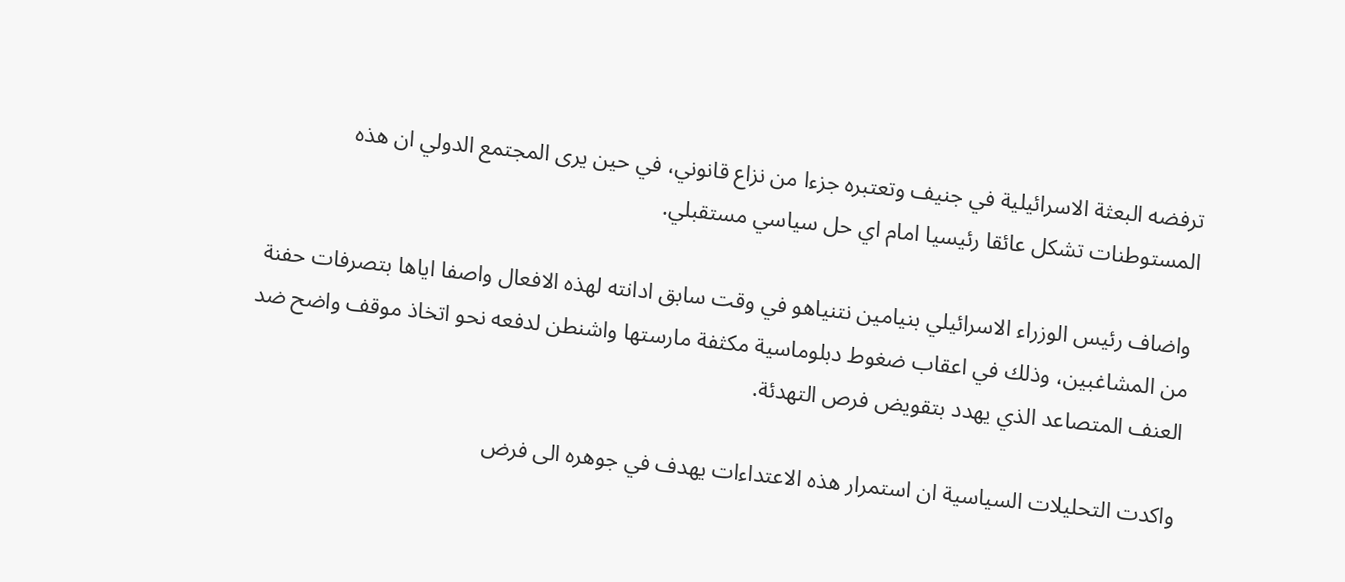ترفضه البعثة الاسرائيلية في جنيف وتعتبره جزءا من نزاع قانوني، في حين يرى المجتمع الدولي ان هذه المستوطنات تشكل عائقا رئيسيا امام اي حل سياسي مستقبلي.

واضاف رئيس الوزراء الاسرائيلي بنيامين نتنياهو في وقت سابق ادانته لهذه الافعال واصفا اياها بتصرفات حفنة من المشاغبين، وذلك في اعقاب ضغوط دبلوماسية مكثفة مارستها واشنطن لدفعه نحو اتخاذ موقف واضح ضد العنف المتصاعد الذي يهدد بتقويض فرص التهدئة.

واكدت التحليلات السياسية ان استمرار هذه الاعتداءات يهدف في جوهره الى فرض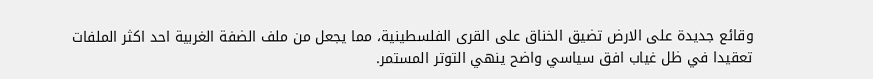وقائع جديدة على الارض تضيق الخناق على القرى الفلسطينية، مما يجعل من ملف الضفة الغربية احد اكثر الملفات تعقيدا في ظل غياب افق سياسي واضح ينهي التوتر المستمر.